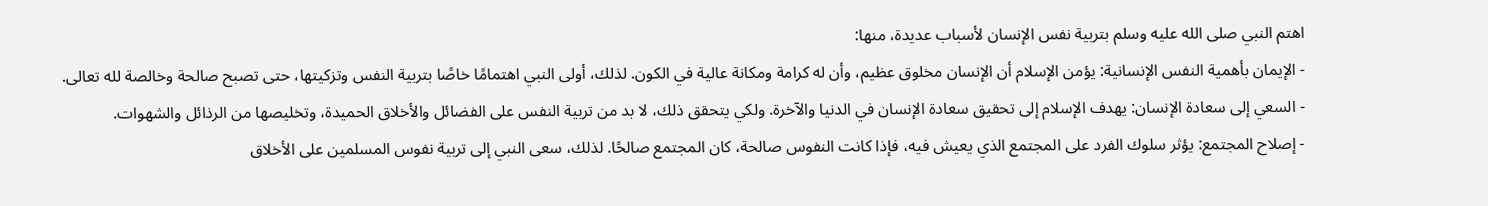اهتم النبي صلى الله عليه وسلم بتربية نفس الإنسان لأسباب عديدة، منها:
- الإيمان بأهمية النفس الإنسانية: يؤمن الإسلام أن الإنسان مخلوق عظيم، وأن له كرامة ومكانة عالية في الكون. لذلك، أولى النبي اهتمامًا خاصًا بتربية النفس وتزكيتها، حتى تصبح صالحة وخالصة لله تعالى.
- السعي إلى سعادة الإنسان: يهدف الإسلام إلى تحقيق سعادة الإنسان في الدنيا والآخرة. ولكي يتحقق ذلك، لا بد من تربية النفس على الفضائل والأخلاق الحميدة، وتخليصها من الرذائل والشهوات.
- إصلاح المجتمع: يؤثر سلوك الفرد على المجتمع الذي يعيش فيه، فإذا كانت النفوس صالحة، كان المجتمع صالحًا. لذلك، سعى النبي إلى تربية نفوس المسلمين على الأخلاق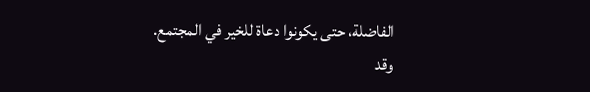الفاضلة، حتى يكونوا دعاة للخير في المجتمع.
وقد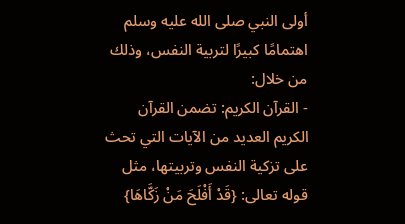أولى النبي صلى الله عليه وسلم اهتمامًا كبيرًا لتربية النفس، وذلك من خلال:
- القرآن الكريم: تضمن القرآن الكريم العديد من الآيات التي تحث على تزكية النفس وتربيتها، مثل قوله تعالى: {قَدْ أَفْلَحَ مَنْ زَكَّاهَا}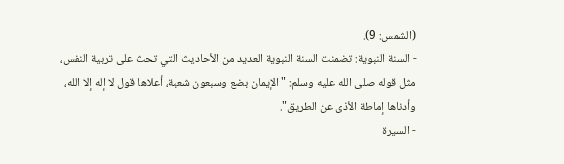(الشمس: 9).
- السنة النبوية: تضمنت السنة النبوية العديد من الأحاديث التي تحث على تربية النفس، مثل قوله صلى الله عليه وسلم: "الإيمان بضع وسبعون شعبة، أعلاها قول لا إله إلا الله، وأدناها إماطة الأذى عن الطريق".
- السيرة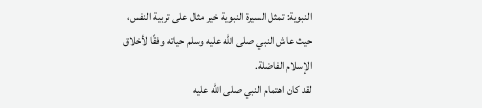النبوية: تمثل السيرة النبوية خير مثال على تربية النفس، حيث عاش النبي صلى الله عليه وسلم حياته وفقًا لأخلاق الإسلام الفاضلة.
لقد كان اهتمام النبي صلى الله عليه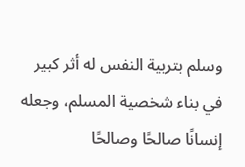وسلم بتربية النفس له أثر كبير في بناء شخصية المسلم، وجعله إنسانًا صالحًا وصالحًا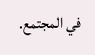في المجتمع.